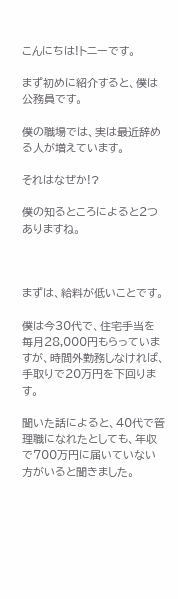こんにちは!トニーです。

まず初めに紹介すると、僕は公務員です。

僕の職場では、実は最近辞める人が増えています。

それはなぜか!?

僕の知るところによると2つありますね。



まずは、給料が低いことです。

僕は今30代で、住宅手当を毎月28,000円もらっていますが、時間外勤務しなければ、手取りで20万円を下回ります。

聞いた話によると、40代で管理職になれたとしても、年収で700万円に届いていない方がいると聞きました。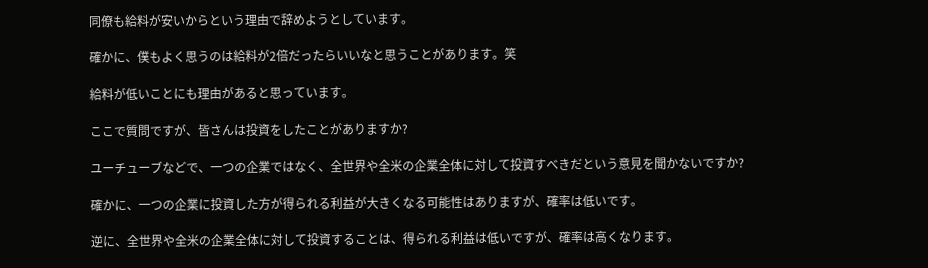同僚も給料が安いからという理由で辞めようとしています。

確かに、僕もよく思うのは給料が2倍だったらいいなと思うことがあります。笑

給料が低いことにも理由があると思っています。

ここで質問ですが、皆さんは投資をしたことがありますか?

ユーチューブなどで、一つの企業ではなく、全世界や全米の企業全体に対して投資すべきだという意見を聞かないですか?

確かに、一つの企業に投資した方が得られる利益が大きくなる可能性はありますが、確率は低いです。

逆に、全世界や全米の企業全体に対して投資することは、得られる利益は低いですが、確率は高くなります。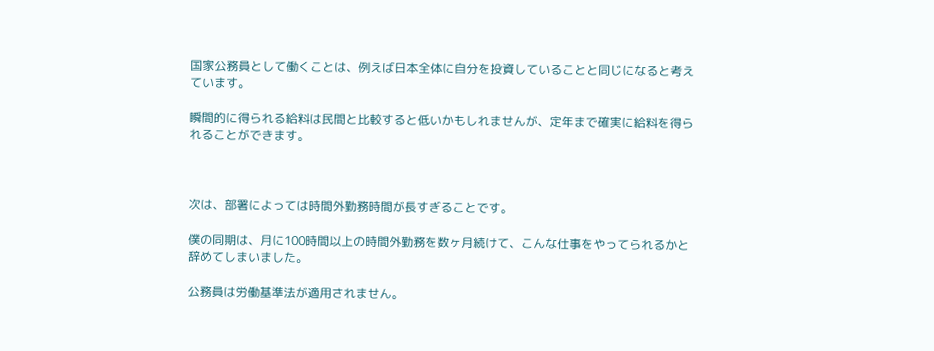国家公務員として働くことは、例えば日本全体に自分を投資していることと同じになると考えています。

瞬間的に得られる給料は民間と比較すると低いかもしれませんが、定年まで確実に給料を得られることができます。



次は、部署によっては時間外勤務時間が長すぎることです。

僕の同期は、月に100時間以上の時間外勤務を数ヶ月続けて、こんな仕事をやってられるかと辞めてしまいました。

公務員は労働基準法が適用されません。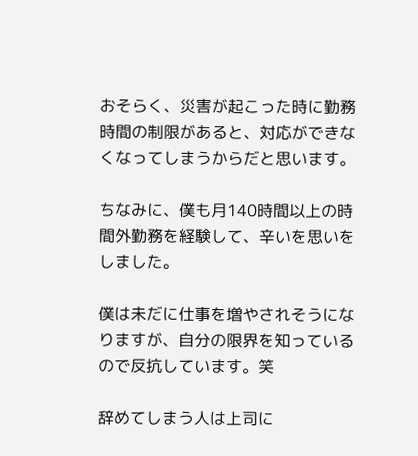おそらく、災害が起こった時に勤務時間の制限があると、対応ができなくなってしまうからだと思います。

ちなみに、僕も月140時間以上の時間外勤務を経験して、辛いを思いをしました。

僕は未だに仕事を増やされそうになりますが、自分の限界を知っているので反抗しています。笑

辞めてしまう人は上司に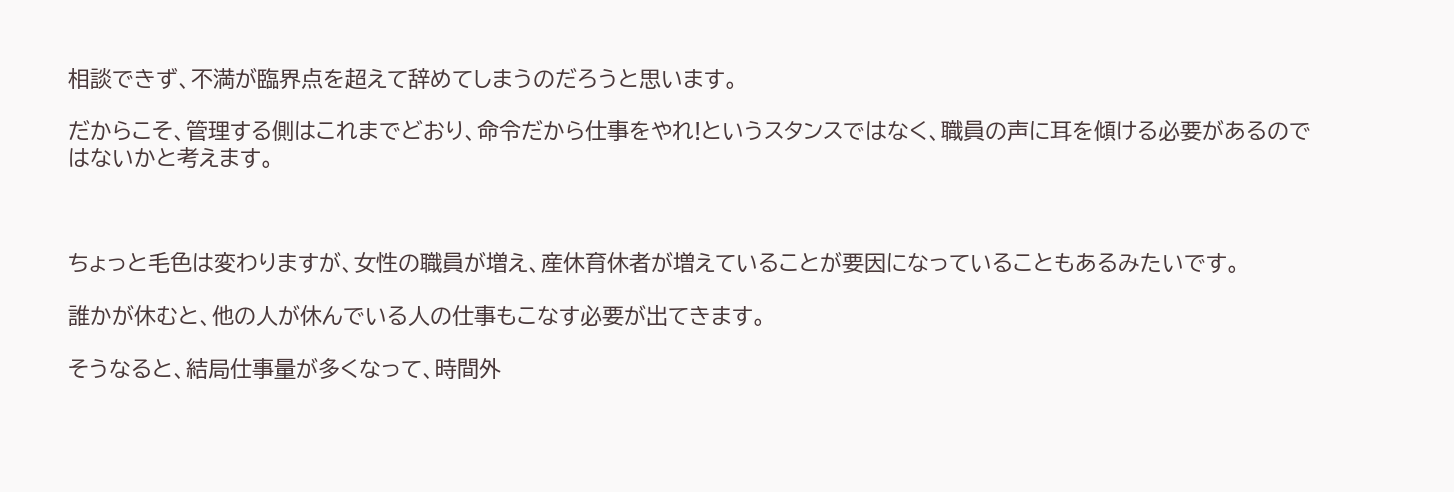相談できず、不満が臨界点を超えて辞めてしまうのだろうと思います。

だからこそ、管理する側はこれまでどおり、命令だから仕事をやれ!というスタンスではなく、職員の声に耳を傾ける必要があるのではないかと考えます。



ちょっと毛色は変わりますが、女性の職員が増え、産休育休者が増えていることが要因になっていることもあるみたいです。

誰かが休むと、他の人が休んでいる人の仕事もこなす必要が出てきます。

そうなると、結局仕事量が多くなって、時間外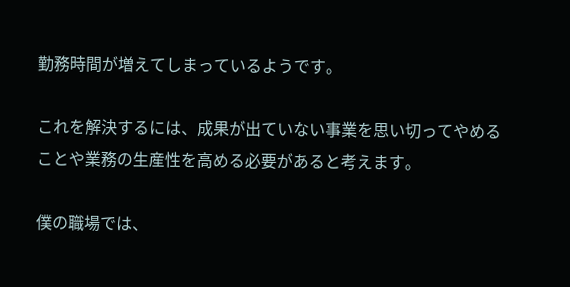勤務時間が増えてしまっているようです。

これを解決するには、成果が出ていない事業を思い切ってやめることや業務の生産性を高める必要があると考えます。

僕の職場では、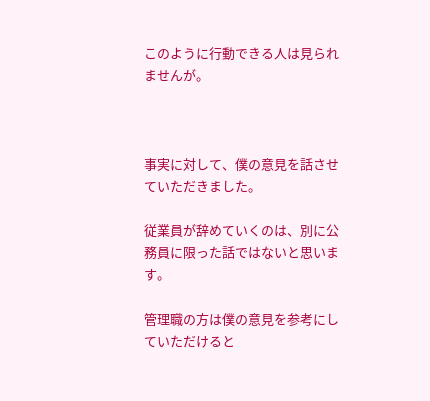このように行動できる人は見られませんが。



事実に対して、僕の意見を話させていただきました。

従業員が辞めていくのは、別に公務員に限った話ではないと思います。

管理職の方は僕の意見を参考にしていただけると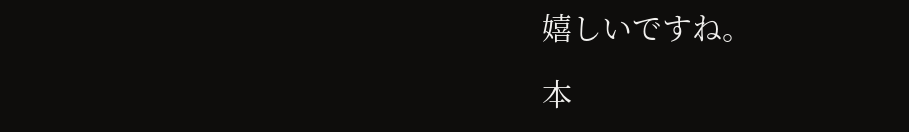嬉しいですね。

本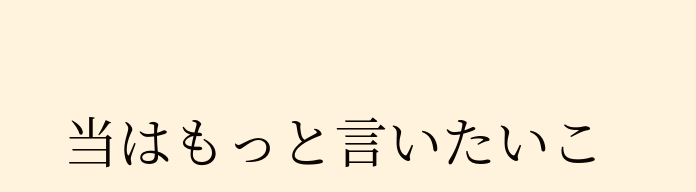当はもっと言いたいこ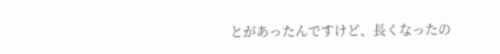とがあったんですけど、長くなったの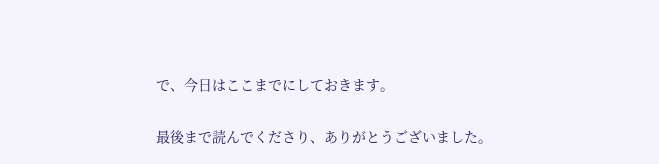で、今日はここまでにしておきます。

最後まで読んでくださり、ありがとうございました。